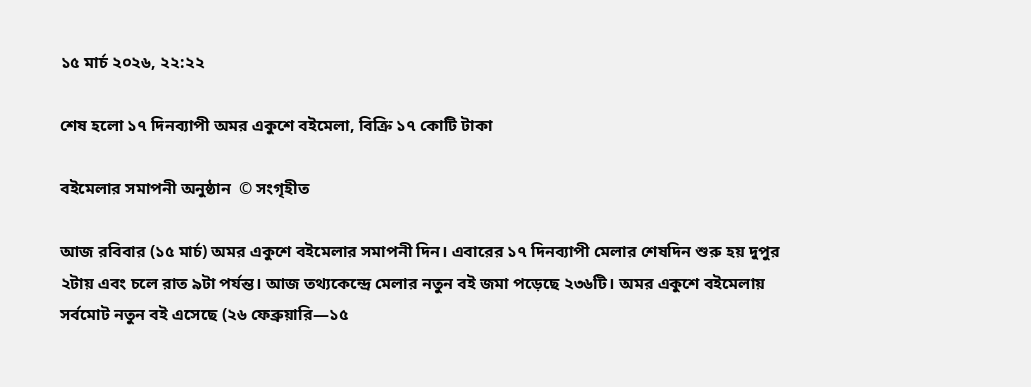১৫ মার্চ ২০২৬, ২২:২২

শেষ হলো ১৭ দিনব্যাপী অমর একুশে বইমেলা, বিক্রি ১৭ কোটি টাকা

বইমেলার সমাপনী অনুষ্ঠান  © সংগৃহীত

আজ রবিবার (১৫ মার্চ) অমর একুশে বইমেলার সমাপনী দিন। এবারের ১৭ দিনব্যাপী মেলার শেষদিন শুরু হয় দুপুর ২টায় এবং চলে রাত ৯টা পর্যন্ত। আজ তথ্যকেন্দ্রে মেলার নতুন বই জমা পড়েছে ২৩৬টি। অমর একুশে বইমেলায় সর্বমোট নতুন বই এসেছে (২৬ ফেব্রুয়ারি—১৫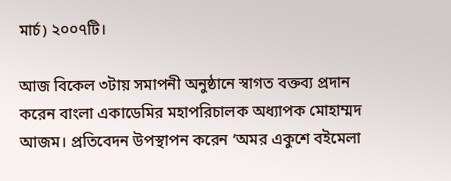মার্চ) ২০০৭টি।

আজ বিকেল ৩টায় সমাপনী অনুষ্ঠানে স্বাগত বক্তব্য প্রদান করেন বাংলা একাডেমির মহাপরিচালক অধ্যাপক মোহাম্মদ আজম। প্রতিবেদন উপস্থাপন করেন ‘অমর একুশে বইমেলা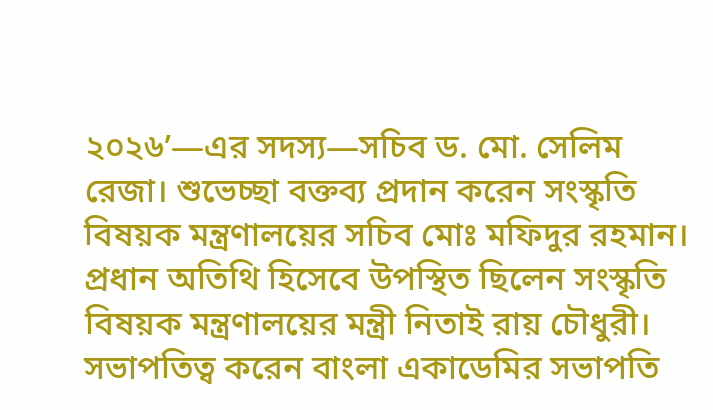২০২৬’—এর সদস্য—সচিব ড. মো. সেলিম রেজা। শুভেচ্ছা বক্তব্য প্রদান করেন সংস্কৃতি বিষয়ক মন্ত্রণালয়ের সচিব মোঃ মফিদুর রহমান। প্রধান অতিথি হিসেবে উপস্থিত ছিলেন সংস্কৃতি বিষয়ক মন্ত্রণালয়ের মন্ত্রী নিতাই রায় চৌধুরী। সভাপতিত্ব করেন বাংলা একাডেমির সভাপতি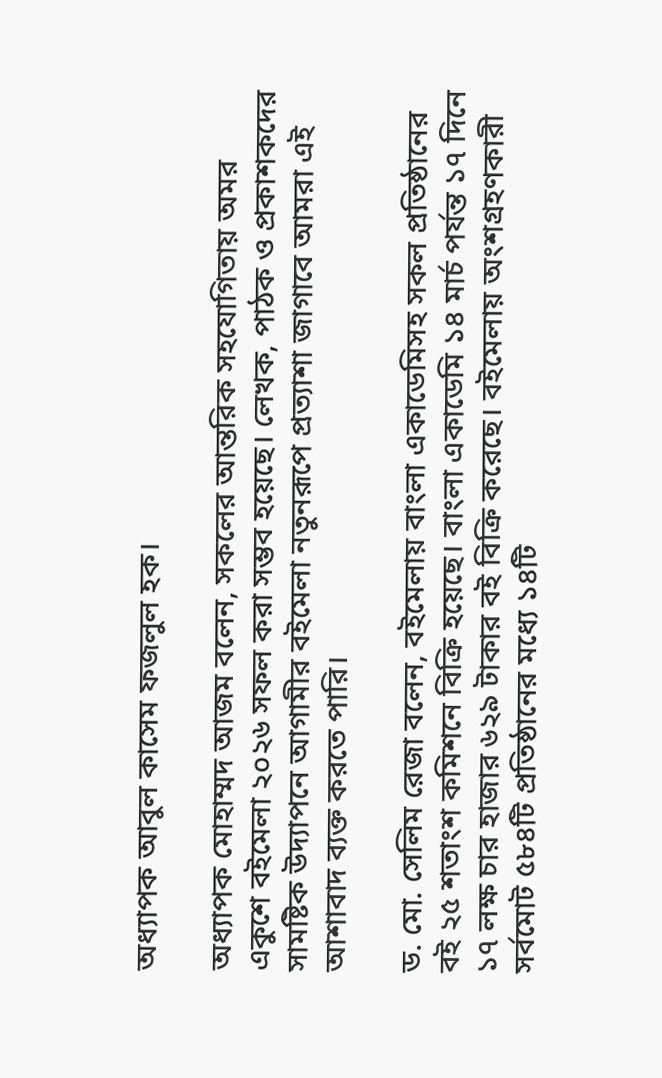অধ্যাপক আবুল কাসেম ফজলুল হক।

অধ্যাপক মোহাম্মদ আজম বলেন, সকলের আন্তরিক সহযোগিতায় অমর একুশে বইমেলা ২০২৬ সফল করা সম্ভব হয়েছে। লেখক, পাঠক ও প্রকাশকদের সামষ্টিক উদ্যাপনে আগামীর বইমেলা নতুনরূপে প্রত্যাশা জাগাবে আমরা এই আশাবাদ ব্যক্ত করতে পারি।

ড. মো. সেলিম রেজা বলেন, বইমেলায় বাংলা একাডেমিসহ সকল প্রতিষ্ঠানের বই ২৫ শতাংশ কমিশনে বিক্রি হয়েছে। বাংলা একাডেমি ১৪ মার্চ পর্যন্ত ১৭ দিনে ১৭ লক্ষ চার হাজার ৬২৯ টাকার বই বিক্রি করেছে। বইমেলায় অংশগ্রহণকারী সর্বমোট ৫৮৪টি প্রতিষ্ঠানের মধ্যে ১৪টি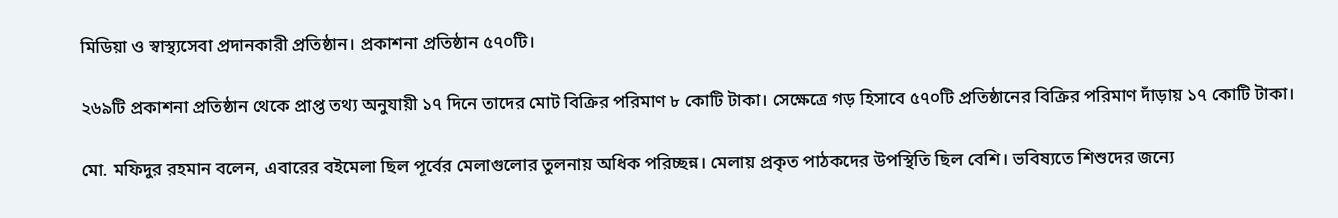মিডিয়া ও স্বাস্থ্যসেবা প্রদানকারী প্রতিষ্ঠান। প্রকাশনা প্রতিষ্ঠান ৫৭০টি।

২৬৯টি প্রকাশনা প্রতিষ্ঠান থেকে প্রাপ্ত তথ্য অনুযায়ী ১৭ দিনে তাদের মোট বিক্রির পরিমাণ ৮ কোটি টাকা। সেক্ষেত্রে গড় হিসাবে ৫৭০টি প্রতিষ্ঠানের বিক্রির পরিমাণ দাঁড়ায় ১৭ কোটি টাকা।

মো. মফিদুর রহমান বলেন, এবারের বইমেলা ছিল পূর্বের মেলাগুলোর তুলনায় অধিক পরিচ্ছন্ন। মেলায় প্রকৃত পাঠকদের উপস্থিতি ছিল বেশি। ভবিষ্যতে শিশুদের জন্যে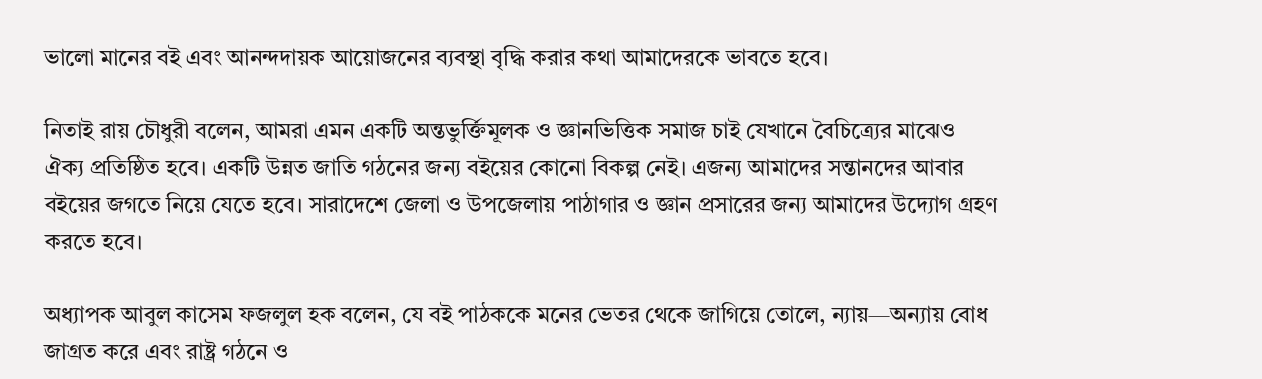ভালো মানের বই এবং আনন্দদায়ক আয়োজনের ব্যবস্থা বৃদ্ধি করার কথা আমাদেরকে ভাবতে হবে।

নিতাই রায় চৌধুরী বলেন, আমরা এমন একটি অন্তভুর্ক্তিমূলক ও জ্ঞানভিত্তিক সমাজ চাই যেখানে বৈচিত্র্যের মাঝেও ঐক্য প্রতিষ্ঠিত হবে। একটি উন্নত জাতি গঠনের জন্য বইয়ের কোনো বিকল্প নেই। এজন্য আমাদের সন্তানদের আবার বইয়ের জগতে নিয়ে যেতে হবে। সারাদেশে জেলা ও উপজেলায় পাঠাগার ও জ্ঞান প্রসারের জন্য আমাদের উদ্যোগ গ্রহণ করতে হবে।

অধ্যাপক আবুল কাসেম ফজলুল হক বলেন, যে বই পাঠককে মনের ভেতর থেকে জাগিয়ে তোলে, ন্যায়—অন্যায় বোধ জাগ্রত করে এবং রাষ্ট্র গঠনে ও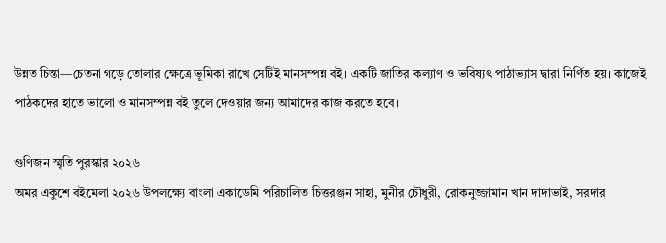উন্নত চিন্তা—চেতনা গড়ে তোলার ক্ষেত্রে ভূমিকা রাখে সেটিই মানসম্পন্ন বই। একটি জাতির কল্যাণ ও ভবিষ্যৎ পাঠাভ্যাস দ্বারা নির্ণিত হয়। কাজেই পাঠকদের হাতে ভালো ও মানসম্পন্ন বই তুলে দেওয়ার জন্য আমাদের কাজ করতে হবে।

গুণিজন স্মৃতি পুরস্কার ২০২৬
অমর একুশে বইমেলা ২০২৬ উপলক্ষ্যে বাংলা একাডেমি পরিচালিত চিত্তরঞ্জন সাহা, মুনীর চৌধুরী, রোকনুজ্জামান খান দাদাভাই, সরদার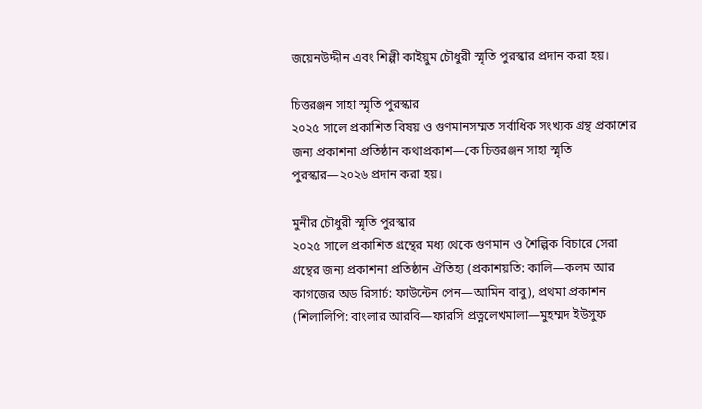জয়েনউদ্দীন এবং শিল্পী কাইয়ুম চৌধুরী স্মৃতি পুরস্কার প্রদান করা হয়।

চিত্তরঞ্জন সাহা স্মৃতি পুরস্কার
২০২৫ সালে প্রকাশিত বিষয় ও গুণমানসম্মত সর্বাধিক সংখ্যক গ্রন্থ প্রকাশের জন্য প্রকাশনা প্রতিষ্ঠান কথাপ্রকাশ—কে চিত্তরঞ্জন সাহা স্মৃতি পুরস্কার—২০২৬ প্রদান করা হয়।

মুনীর চৌধুরী স্মৃতি পুরস্কার
২০২৫ সালে প্রকাশিত গ্রন্থের মধ্য থেকে গুণমান ও শৈল্পিক বিচারে সেরা গ্রন্থের জন্য প্রকাশনা প্রতিষ্ঠান ঐতিহ্য (প্রকাশয়তি: কালি—কলম আর কাগজের অড রিসার্চ: ফাউন্টেন পেন—আমিন বাবু), প্রথমা প্রকাশন (শিলালিপি: বাংলার আরবি—ফারসি প্রত্নলেখমালা—মুহম্মদ ইউসুফ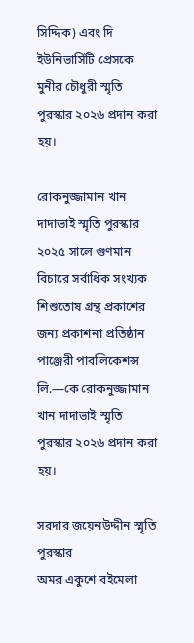সিদ্দিক) এবং দি ইউনিভার্সিটি প্রেসকে মুনীর চৌধুরী স্মৃতি পুরস্কার ২০২৬ প্রদান করা হয়।

রোকনুজ্জামান খান দাদাভাই স্মৃতি পুরস্কার
২০২৫ সালে গুণমান বিচারে সর্বাধিক সংখ্যক শিশুতোষ গ্রন্থ প্রকাশের জন্য প্রকাশনা প্রতিষ্ঠান পাঞ্জেরী পাবলিকেশন্স লি.—কে রোকনুজ্জামান খান দাদাভাই স্মৃতি পুরস্কার ২০২৬ প্রদান করা হয়।

সরদার জয়েনউদ্দীন স্মৃতি পুরস্কার
অমর একুশে বইমেলা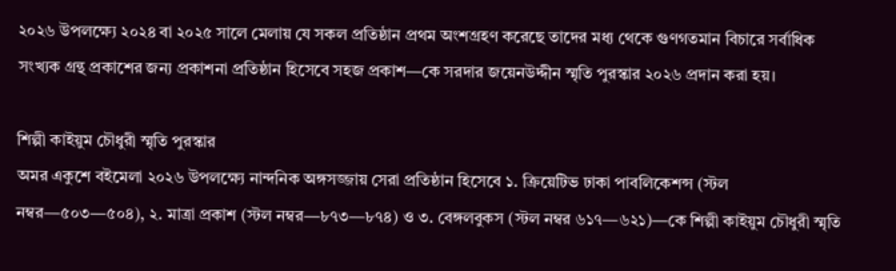২০২৬ উপলক্ষ্যে ২০২৪ বা ২০২৫ সালে মেলায় যে সকল প্রতিষ্ঠান প্রথম অংশগ্রহণ করেছে তাদের মধ্য থেকে গুণগতমান বিচারে সর্বাধিক সংখ্যক গ্রন্থ প্রকাশের জন্য প্রকাশনা প্রতিষ্ঠান হিসেবে সহজ প্রকাশ—কে সরদার জয়েনউদ্দীন স্মৃতি পুরস্কার ২০২৬ প্রদান করা হয়।

শিল্পী কাইয়ুম চৌধুরী স্মৃতি পুরস্কার
অমর একুশে বইমেলা ২০২৬ উপলক্ষ্যে নান্দনিক অঙ্গসজ্জায় সেরা প্রতিষ্ঠান হিসেবে ১. ক্রিয়েটিভ ঢাকা পাবলিকেশন্স (স্টল নম্বর—৫০৩—৫০৪), ২. মাত্রা প্রকাশ (স্টল নম্বর—৮৭৩—৮৭৪) ও ৩. বেঙ্গলবুকস (স্টল নম্বর ৬১৭—৬২১)—কে শিল্পী কাইয়ুম চৌধুরী স্মৃতি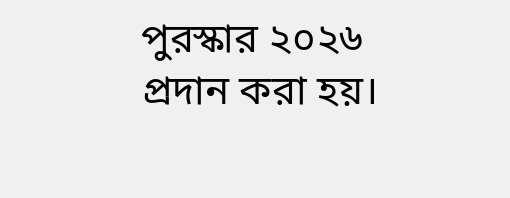পুরস্কার ২০২৬ প্রদান করা হয়।